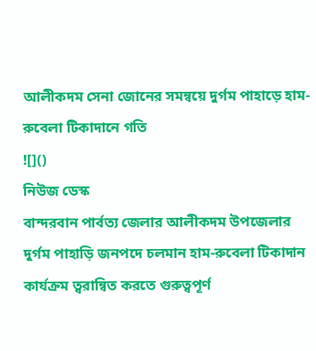আলীকদম সেনা জোনের সমন্বয়ে দুর্গম পাহাড়ে হাম-রুবেলা টিকাদানে গতি
![]()
নিউজ ডেস্ক
বান্দরবান পার্বত্য জেলার আলীকদম উপজেলার দুর্গম পাহাড়ি জনপদে চলমান হাম-রুবেলা টিকাদান কার্যক্রম ত্বরান্বিত করতে গুরুত্বপূর্ণ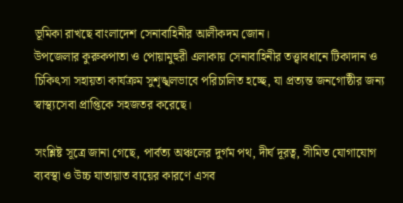ভূমিকা রাখছে বাংলাদেশ সেনাবাহিনীর আলীকদম জোন।
উপজেলার কুরুকপাতা ও পোয়ামুহুরী এলাকায় সেনাবাহিনীর তত্ত্বাবধানে টিকাদান ও চিকিৎসা সহায়তা কার্যক্রম সুশৃঙ্খলভাবে পরিচালিত হচ্ছে, যা প্রত্যন্ত জনগোষ্ঠীর জন্য স্বাস্থ্যসেবা প্রাপ্তিকে সহজতর করেছে।

সংশ্লিষ্ট সূত্রে জানা গেছে, পার্বত্য অঞ্চলের দুর্গম পথ, দীর্ঘ দূরত্ব, সীমিত যোগাযোগ ব্যবস্থা ও উচ্চ যাতায়াত ব্যয়ের কারণে এসব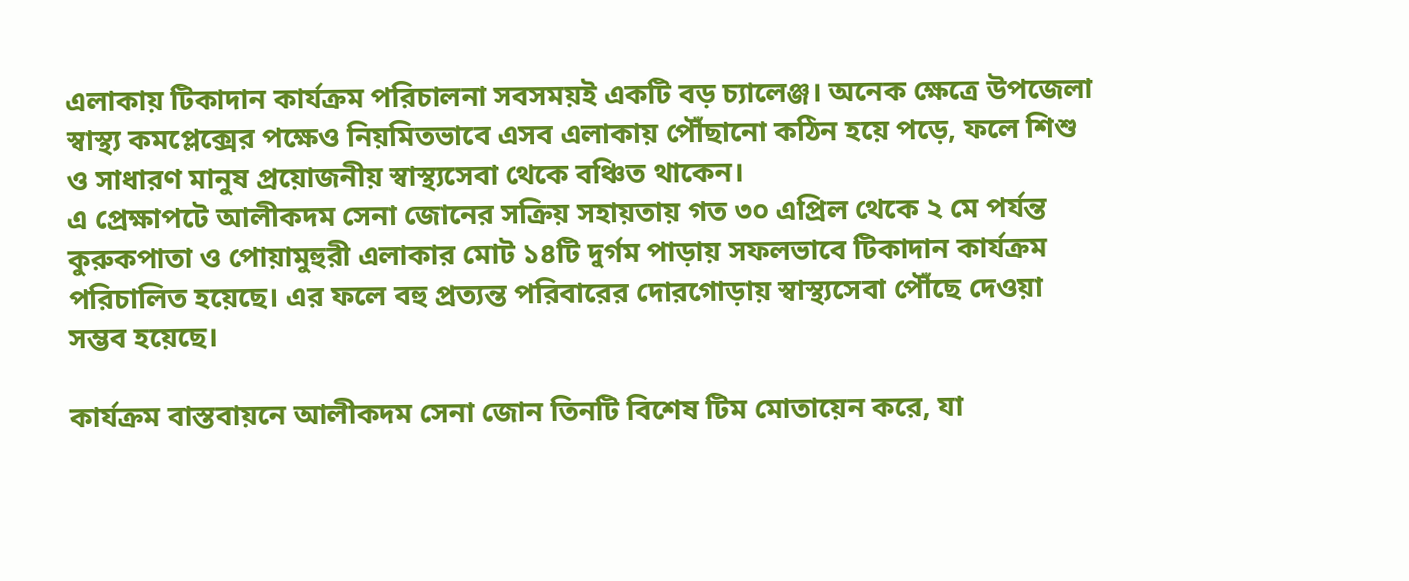এলাকায় টিকাদান কার্যক্রম পরিচালনা সবসময়ই একটি বড় চ্যালেঞ্জ। অনেক ক্ষেত্রে উপজেলা স্বাস্থ্য কমপ্লেক্সের পক্ষেও নিয়মিতভাবে এসব এলাকায় পৌঁছানো কঠিন হয়ে পড়ে, ফলে শিশু ও সাধারণ মানুষ প্রয়োজনীয় স্বাস্থ্যসেবা থেকে বঞ্চিত থাকেন।
এ প্রেক্ষাপটে আলীকদম সেনা জোনের সক্রিয় সহায়তায় গত ৩০ এপ্রিল থেকে ২ মে পর্যন্ত কুরুকপাতা ও পোয়ামুহুরী এলাকার মোট ১৪টি দুর্গম পাড়ায় সফলভাবে টিকাদান কার্যক্রম পরিচালিত হয়েছে। এর ফলে বহু প্রত্যন্ত পরিবারের দোরগোড়ায় স্বাস্থ্যসেবা পৌঁছে দেওয়া সম্ভব হয়েছে।

কার্যক্রম বাস্তবায়নে আলীকদম সেনা জোন তিনটি বিশেষ টিম মোতায়েন করে, যা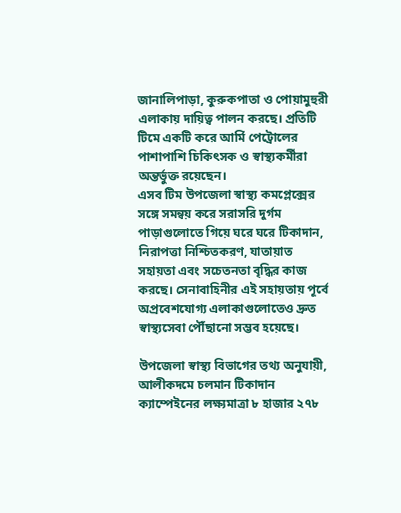জানালিপাড়া, কুরুকপাতা ও পোয়ামুহুরী এলাকায় দায়িত্ব পালন করছে। প্রতিটি টিমে একটি করে আর্মি পেট্রোলের পাশাপাশি চিকিৎসক ও স্বাস্থ্যকর্মীরা অন্তর্ভুক্ত রয়েছেন।
এসব টিম উপজেলা স্বাস্থ্য কমপ্লেক্সের সঙ্গে সমন্বয় করে সরাসরি দুর্গম পাড়াগুলোতে গিয়ে ঘরে ঘরে টিকাদান, নিরাপত্তা নিশ্চিতকরণ, যাতায়াত সহায়তা এবং সচেতনতা বৃদ্ধির কাজ করছে। সেনাবাহিনীর এই সহায়তায় পূর্বে অপ্রবেশযোগ্য এলাকাগুলোতেও দ্রুত স্বাস্থ্যসেবা পৌঁছানো সম্ভব হয়েছে।

উপজেলা স্বাস্থ্য বিভাগের তথ্য অনুযায়ী, আলীকদমে চলমান টিকাদান ক্যাম্পেইনের লক্ষ্যমাত্রা ৮ হাজার ২৭৮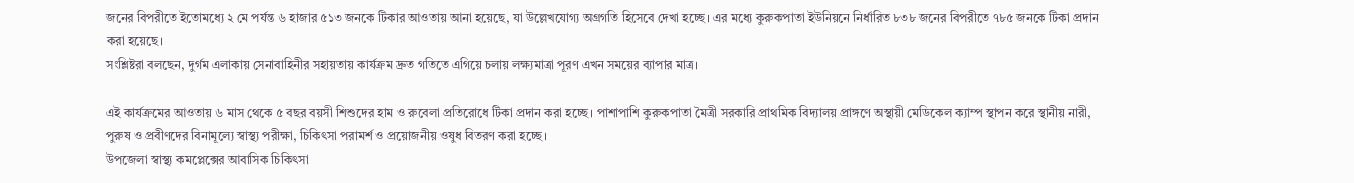জনের বিপরীতে ইতোমধ্যে ২ মে পর্যন্ত ৬ হাজার ৫১৩ জনকে টিকার আওতায় আনা হয়েছে, যা উল্লেখযোগ্য অগ্রগতি হিসেবে দেখা হচ্ছে। এর মধ্যে কুরুকপাতা ইউনিয়নে নির্ধারিত ৮৩৮ জনের বিপরীতে ৭৮৫ জনকে টিকা প্রদান করা হয়েছে।
সংশ্লিষ্টরা বলছেন, দুর্গম এলাকায় সেনাবাহিনীর সহায়তায় কার্যক্রম দ্রুত গতিতে এগিয়ে চলায় লক্ষ্যমাত্রা পূরণ এখন সময়ের ব্যাপার মাত্র।

এই কার্যক্রমের আওতায় ৬ মাস থেকে ৫ বছর বয়সী শিশুদের হাম ও রুবেলা প্রতিরোধে টিকা প্রদান করা হচ্ছে। পাশাপাশি কুরুকপাতা মৈত্রী সরকারি প্রাথমিক বিদ্যালয় প্রাঙ্গণে অস্থায়ী মেডিকেল ক্যাম্প স্থাপন করে স্থানীয় নারী, পুরুষ ও প্রবীণদের বিনামূল্যে স্বাস্থ্য পরীক্ষা, চিকিৎসা পরামর্শ ও প্রয়োজনীয় ওষুধ বিতরণ করা হচ্ছে।
উপজেলা স্বাস্থ্য কমপ্লেক্সের আবাসিক চিকিৎসা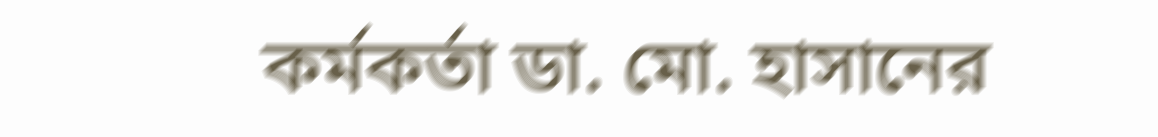কর্মকর্তা ডা. মো. হাসানের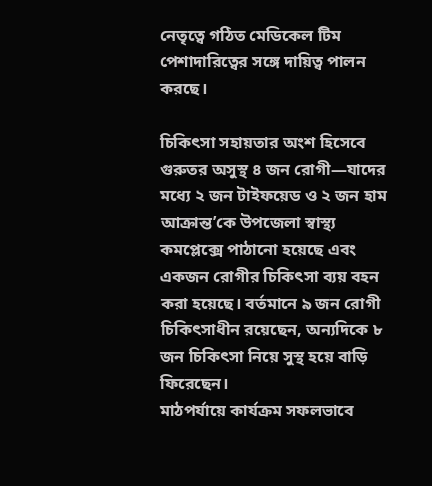নেতৃত্বে গঠিত মেডিকেল টিম পেশাদারিত্বের সঙ্গে দায়িত্ব পালন করছে।

চিকিৎসা সহায়তার অংশ হিসেবে গুরুতর অসুস্থ ৪ জন রোগী—যাদের মধ্যে ২ জন টাইফয়েড ও ২ জন হাম আক্রান্ত’কে উপজেলা স্বাস্থ্য কমপ্লেক্সে পাঠানো হয়েছে এবং একজন রোগীর চিকিৎসা ব্যয় বহন করা হয়েছে। বর্তমানে ৯ জন রোগী চিকিৎসাধীন রয়েছেন, অন্যদিকে ৮ জন চিকিৎসা নিয়ে সুস্থ হয়ে বাড়ি ফিরেছেন।
মাঠপর্যায়ে কার্যক্রম সফলভাবে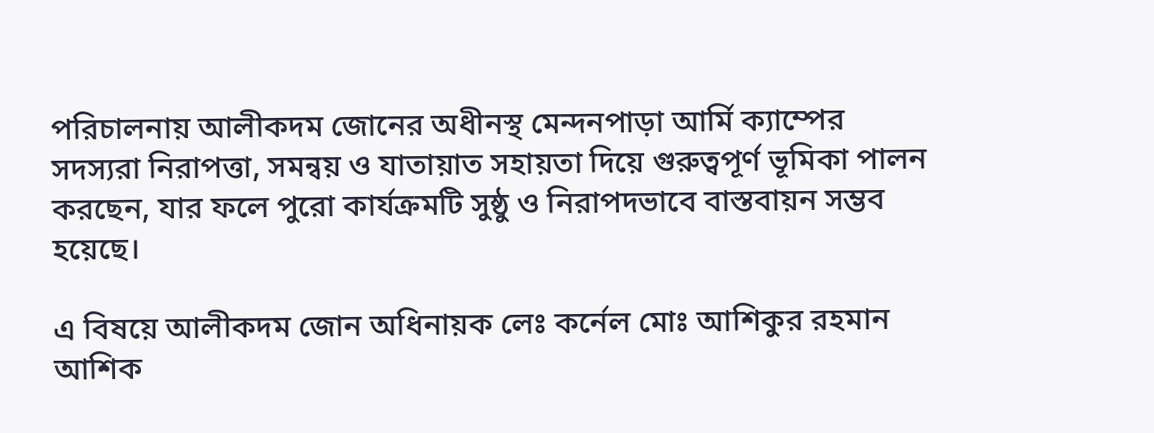পরিচালনায় আলীকদম জোনের অধীনস্থ মেন্দনপাড়া আর্মি ক্যাম্পের সদস্যরা নিরাপত্তা, সমন্বয় ও যাতায়াত সহায়তা দিয়ে গুরুত্বপূর্ণ ভূমিকা পালন করছেন, যার ফলে পুরো কার্যক্রমটি সুষ্ঠু ও নিরাপদভাবে বাস্তবায়ন সম্ভব হয়েছে।

এ বিষয়ে আলীকদম জোন অধিনায়ক লেঃ কর্নেল মোঃ আশিকুর রহমান আশিক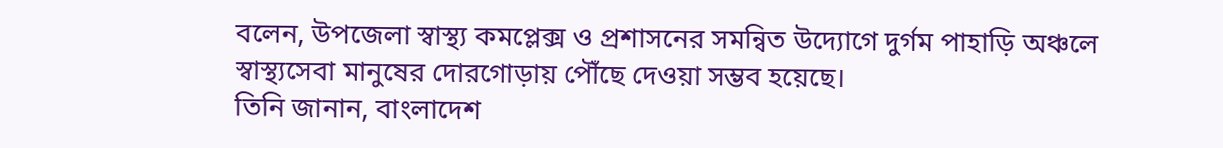বলেন, উপজেলা স্বাস্থ্য কমপ্লেক্স ও প্রশাসনের সমন্বিত উদ্যোগে দুর্গম পাহাড়ি অঞ্চলে স্বাস্থ্যসেবা মানুষের দোরগোড়ায় পৌঁছে দেওয়া সম্ভব হয়েছে।
তিনি জানান, বাংলাদেশ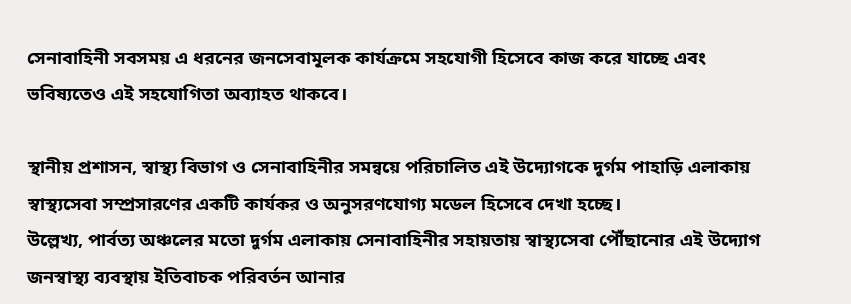সেনাবাহিনী সবসময় এ ধরনের জনসেবামূলক কার্যক্রমে সহযোগী হিসেবে কাজ করে যাচ্ছে এবং ভবিষ্যতেও এই সহযোগিতা অব্যাহত থাকবে।

স্থানীয় প্রশাসন, স্বাস্থ্য বিভাগ ও সেনাবাহিনীর সমন্বয়ে পরিচালিত এই উদ্যোগকে দুর্গম পাহাড়ি এলাকায় স্বাস্থ্যসেবা সম্প্রসারণের একটি কার্যকর ও অনুসরণযোগ্য মডেল হিসেবে দেখা হচ্ছে।
উল্লেখ্য, পার্বত্য অঞ্চলের মতো দুর্গম এলাকায় সেনাবাহিনীর সহায়তায় স্বাস্থ্যসেবা পৌঁছানোর এই উদ্যোগ জনস্বাস্থ্য ব্যবস্থায় ইতিবাচক পরিবর্তন আনার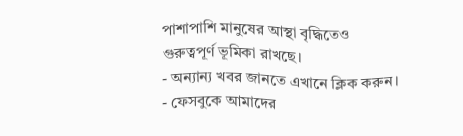পাশাপাশি মানুষের আস্থা বৃদ্ধিতেও গুরুত্বপূর্ণ ভূমিকা রাখছে।
- অন্যান্য খবর জানতে এখানে ক্লিক করুন।
- ফেসবুকে আমাদের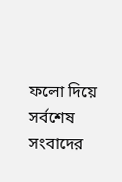ফলো দিয়ে সর্বশেষ সংবাদের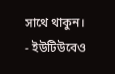সাথে থাকুন।
- ইউটিউবেও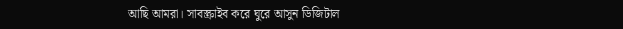আছি আমরা। সাবস্ক্রাইব করে ঘুরে আসুন ডিজিটাল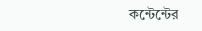কন্টেন্টের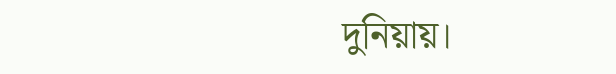দুনিয়ায়।